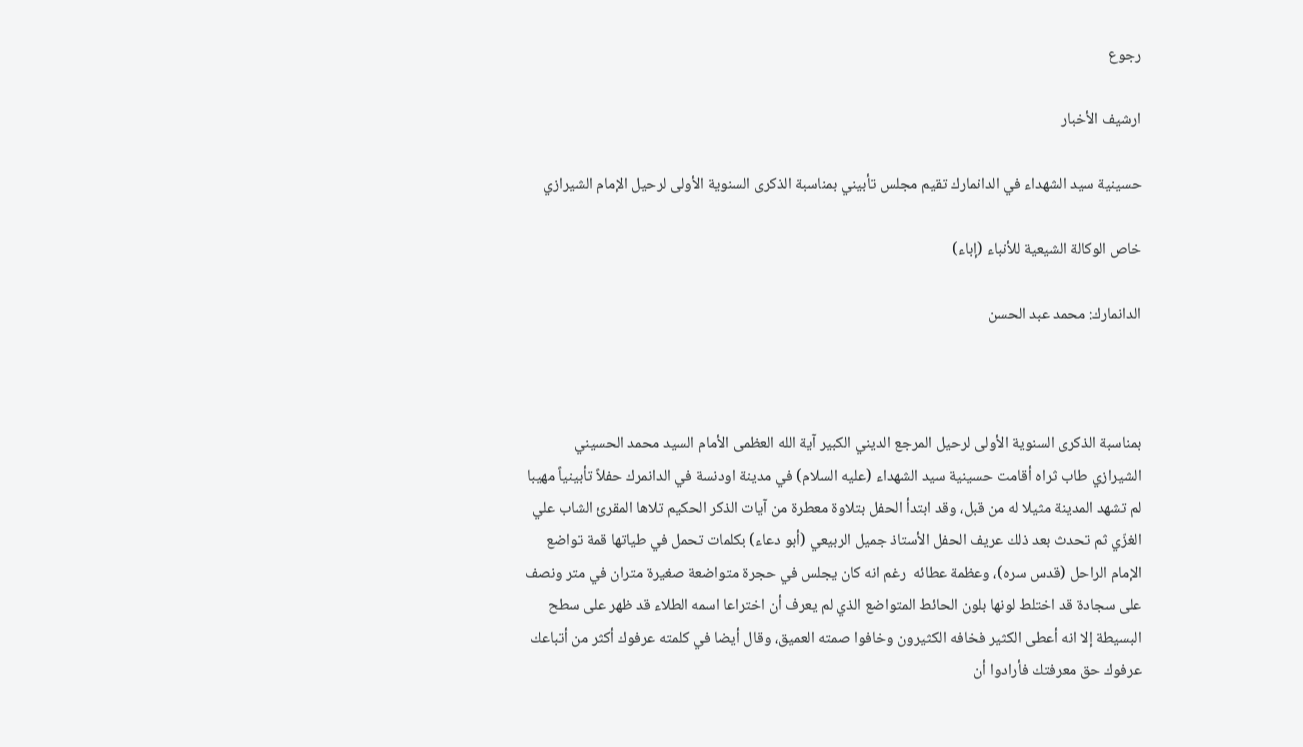رجوع

ارشيف الأخبار

حسينية سيد الشهداء في الدانمارك تقيم مجلس تأبيني بمناسبة الذكرى السنوية الأولى لرحيل الإمام الشيرازي

خاص الوكالة الشيعية للأنباء (إباء)

الدانمارك: محمد عبد الحسن



بمناسبة الذكرى السنوية الأولى لرحيل المرجع الديني الكبير آية الله العظمى الأمام السيد محمد الحسيني الشيرازي طاب ثراه أقامت حسينية سيد الشهداء (عليه السلام) في مدينة اودنسة في الدانمرك حفلاً تأبينياً مهيبا لم تشهد المدينة مثيلا له من قبل، وقد ابتدأ الحفل بتلاوة معطرة من آيات الذكر الحكيم تلاها المقرئ الشاب علي الغزّي ثم تحدث بعد ذلك عريف الحفل الأستاذ جميل الربيعي (أبو دعاء) بكلمات تحمل في طياتها قمة تواضع الإمام الراحل (قدس سره)، وعظمة عطائه  رغم انه كان يجلس في حجرة متواضعة صغيرة متران في متر ونصف على سجادة قد اختلط لونها بلون الحائط المتواضع الذي لم يعرف أن اختراعا اسمه الطلاء قد ظهر على سطح البسيطة إلا انه أعطى الكثير فخافه الكثيرون وخافوا صمته العميق، وقال أيضا في كلمته عرفوك أكثر من أتباعك عرفوك حق معرفتك فأرادوا أن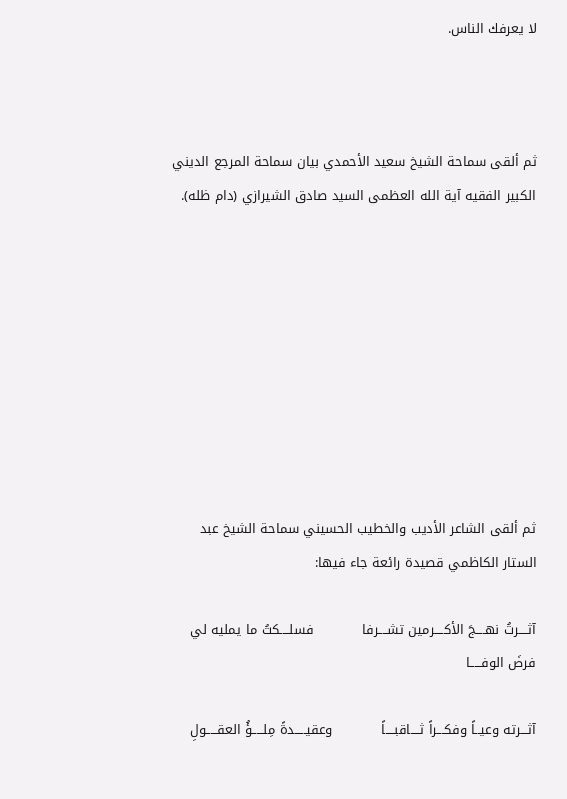لا يعرفك الناس.



ثم ألقى سماحة الشيخ سعيد الأحمدي بيان سماحة المرجع الديني الكبير الفقيه آية الله العظمى السيد صادق الشيرازي (دام ظله).









ثم ألقى الشاعر الأديب والخطيب الحسيني سماحة الشيخ عبد الستار الكاظمي قصيدة رائعة جاء فيها:

آثــــرتُ نهــــجَ الأكــــرمين تشــــرفا           فسلــــكتُ ما يمليه لي فرضَ الوفـــــا

آثـــرته وعيــاً وفكـــراً ثــــاقبــــاً           وعقيـــــدةً مِلـــــؤُ العقـــــولِ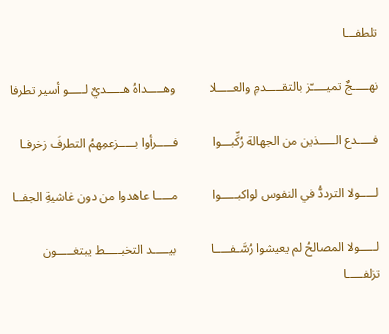تلطفـــا

نهـــــجٌ تميـــــّز بالتقـــــدمِ والعـــــلا           وهـــــداهُ هـــــديٌ لـــــو أسير تطرفا

فـــــدع الـــــذين من الجهالة رُكِّبـــوا           فـــــرأوا بـــــزعمِهمُ التطرفَ زخرفـا

لـــــولا الترددُّ في النفوس لواكبـــــوا           مـــــا عاهدوا من دون غاشيةِ الجفــا

لـــــولا المصالحُ لم يعيشوا رُسَّـفـــــا           بيـــــد التخبـــــط يبتغـــــون تزلفـــــا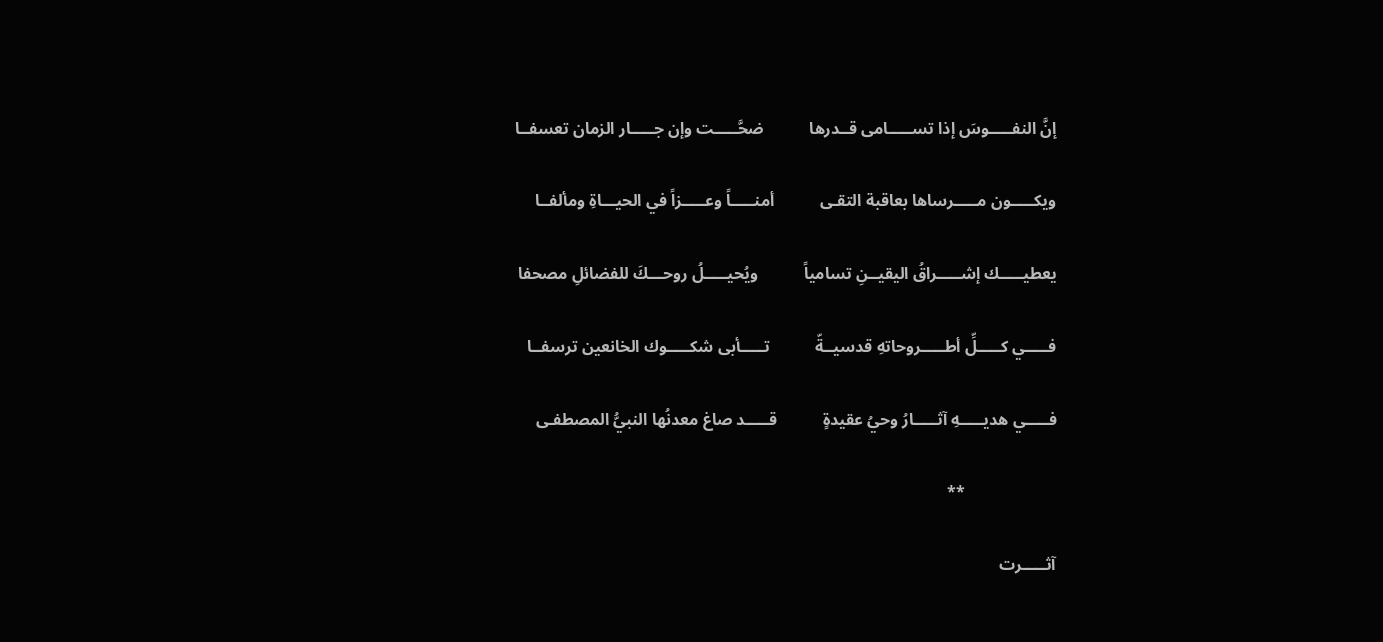إنَّ النفـــــوسَ إذا تســـــامى قــدرها           ضحَّـــــت وإن جـــــار الزمان تعسفــا

ويكـــــون مـــــرساها بعاقبة التقـى           أمنـــــاً وعـــــزاً في الحيـــاةِ ومألفــا

يعطيـــــك إشـــــراقُ اليقيــنِ تسامياً           ويُحيـــــلُ روحـــكَ للفضائلِ مصحفا

فـــــي كـــــلِّ أطـــــروحاتهِ قدسيــةّ           تـــــأبى شكـــــوك الخانعين ترسفــا

فـــــي هديـــــهِ آثـــــارُ وحيُ عقيدةٍ           قـــــد صاغ معدنُها النبيُّ المصطفـى

                      **

آثـــــرت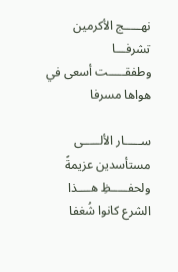نهـــــج الأكرمين تشرفـــا           وطفقـــــت أسعى في هواها مسرفا

ســـــار الألـــــى مستأسدين عزيمةً           ولحفـــــظِ هــــذا الشرع كانوا شُغفا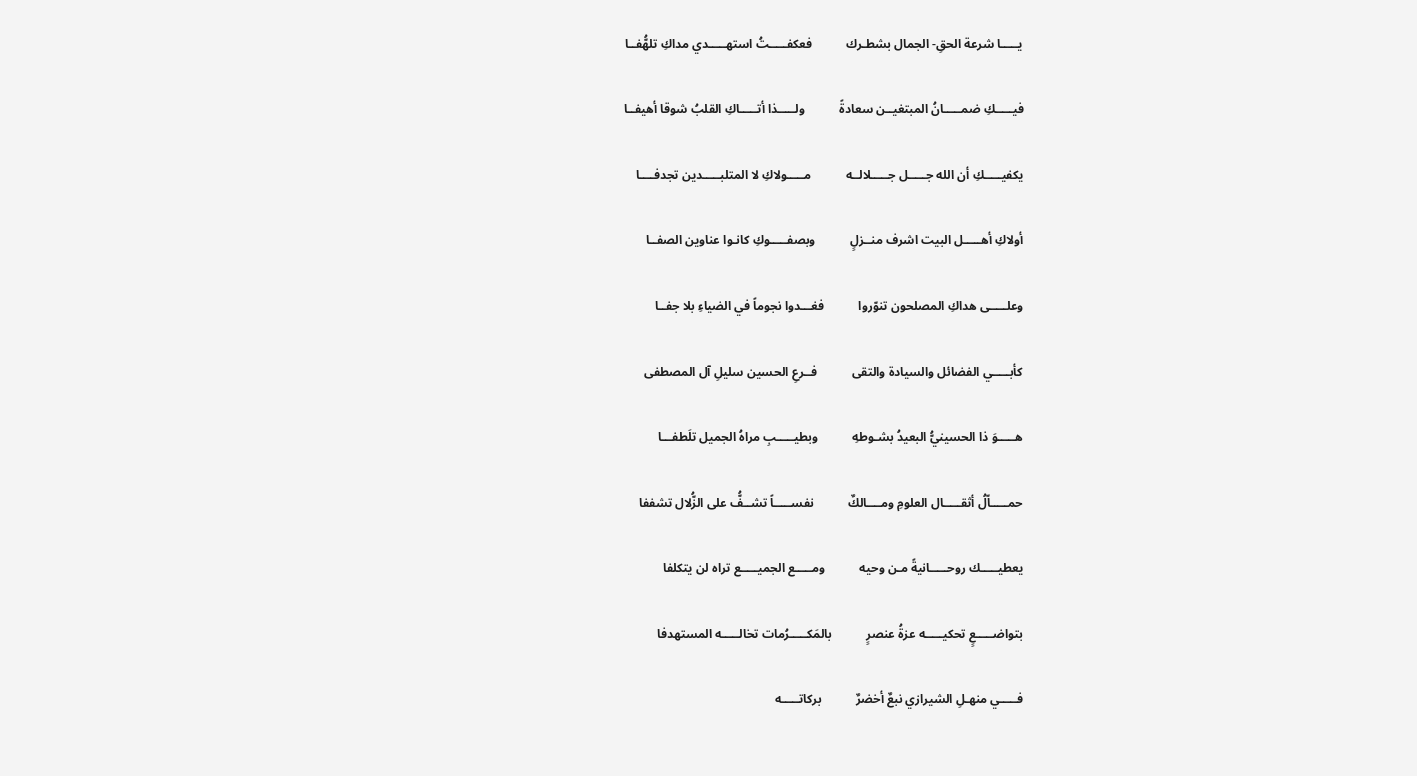يـــــا شرعة الحقِ- الجمال بشطـرك           فعكفـــــتُ استهـــــدي مداكِ تلهُّفــا

فيـــــكِ ضمـــــانُ المبتغيــن سعادةً           ولـــــذا أتـــــاكِ القلبُ شوقا أهيفــا

يكفيـــــكِ أن الله جـــــل جـــــلالــه           مـــــولاكِ لا المتلبـــــدين تجدفــــا

أولاكِ أهـــــل البيت اشرف منــزلٍ           وبصفـــــوكِ كانـوا عناوين الصفــا

وعلـــــى هداكِ المصلحون تنوّروا           فغـــدوا نجوماً في الضياءِ بلا جفــا

كأبـــــي الفضائل والسيادة والتقى           فــرعِ الحسين سليلِ آل المصطفى

هـــــوَ ذا الحسينيُّ البعيدُ بشـوطهِ           وبطيـــــبِ مراهُ الجميل تلَطفـــا

حمـــــاّلُ أثقـــــال العلومِ ومــــالكٌ           نفســـــاً تشــفُّ على الزُّلال تشففا

يعطيـــــك روحـــــانيةً مـن وحيه           ومـــــع الجميـــــع تراه لن يتكلفا

بتواضـــــعٍ تحكيـــــه عزةُ عنصرٍ           بالمَكـــــرُمات تخالـــــه المستهدفا

فـــــي منهـلِ الشيرازي نبعٌ أخضرٌ           بركاتـــــه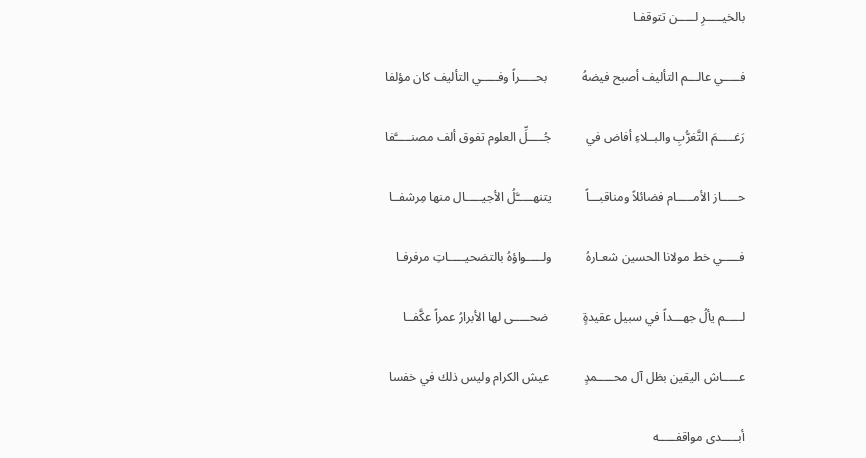بالخيـــــرِ لـــــن تتوقفـا

فـــــي عالـــم التأليف أصبح فيضهُ           بحـــــراً وفـــــي التأليف كان مؤلفا

رَغـــــمَ التَّغرُّبِ والبــلاءِ أفاض في           جُـــــلِّ العلوم تفوق ألف مصنـــــَّفا

حـــــاز الأمـــــام فضائلاً ومناقبـــاً           يتنهـــــَّلُ الأجيـــــال منها مِرشفــا

فـــــي خط مولانا الحسين شعـارهُ           ولـــــواؤهُ بالتضحيـــــاتِ مرفرفـا

لـــــم يألُ جهـــداً في سبيل عقيدةٍ           ضحـــــى لها الأبرارُ عمراً عكَّفــا

عـــــاش اليقين بظل آل محـــــمدٍ           عيش الكرام وليس ذلك في خفسا

أبـــــدى مواقفـــــه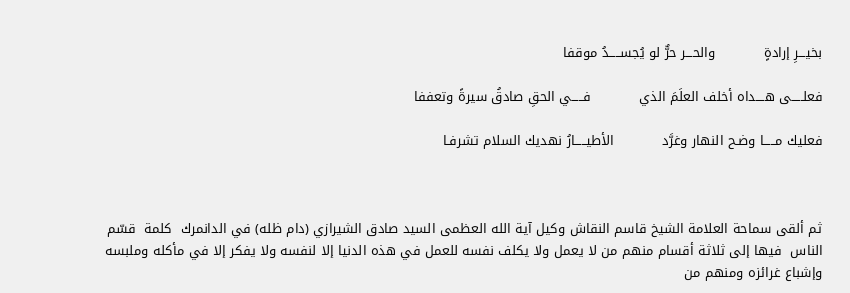بخيـــرِ إرادةٍ           والحـــر حرٌّ لو يُجســـــدُ موقفا

فعلـــــى هــــداه أخلف العلَمَ الذي           فـــــي الحقِ صادقُ سيرةً وتعففا

فعليك مـــــا وضـح النهار وغرَّد           الأطيـــــارُ نهديك السلام تشرفـا



ثم ألقى سماحة العلامة الشيخ قاسم النقاش وكيل آية الله العظمى السيد صادق الشيرازي (دام ظله) في الدانمرك  كلمة  قسّم الناس  فيها إلى ثلاثة أقسام منهم من لا يعمل ولا يكلف نفسه للعمل في هذه الدنيا إلا لنفسه ولا يفكر إلا في مأكله وملبسه وإشباع غرائزه ومنهم من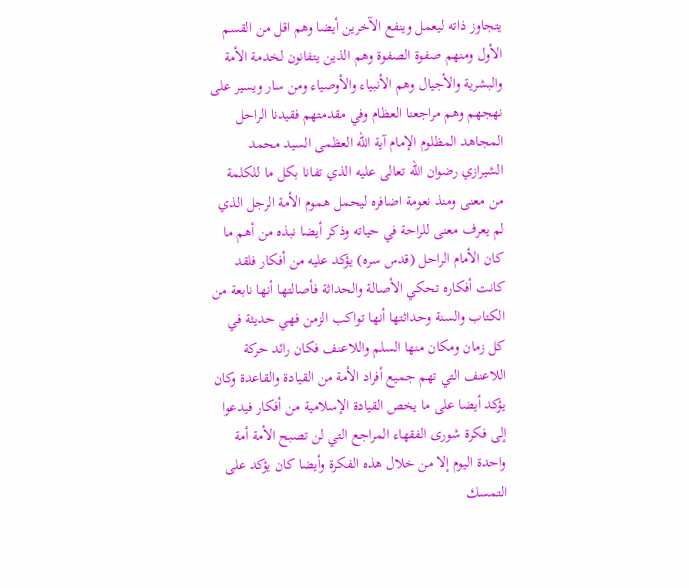يتجاوز ذاته ليعمل وينفع الآخرين أيضا وهم اقل من القسم الأول ومنهم صفوة الصفوة وهم الذين يتفانون لخدمة الأمة والبشرية والأجيال وهم الأنبياء والأوصياء ومن سار ويسير على نهجهم وهم مراجعنا العظام وفي مقدمتهم فقيدنا الراحل المجاهد المظلوم الإمام آية الله العظمى السيد محمد الشيرازي رضوان الله تعالى عليه الذي تفانا بكل ما للكلمة من معنى ومنذ نعومة اضافره ليحمل هموم الأمة الرجل الذي لم يعرف معنى للراحة في حياته وذكر أيضا نبذه من أهم ما كان الأمام الراحل (قدس سره) يؤكد عليه من أفكار فلقد كانت أفكاره تحكي الأصالة والحداثة فأصالتها أنها نابعة من الكتاب والسنة وحداثتها أنها تواكب الزمن فهي حديثة في كل زمان ومكان منها السلم واللاعنف فكان رائد حركة اللاعنف التي تهم جميع أفراد الأمة من القيادة والقاعدة وكان يؤكد أيضا على ما يخص القيادة الإسلامية من أفكار فيدعوا إلى فكرة شورى الفقهاء المراجع التي لن تصبح الأمة أمة واحدة اليوم إلا من خلال هذه الفكرة وأيضا كان يؤكد على التمسك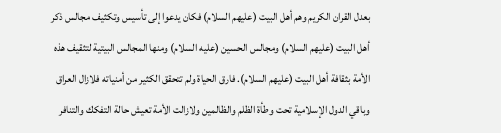بعدل القران الكريم وهم أهل البيت (عليهم السلام) فكان يدعوا إلى تأسيس وتكثيف مجالس ذكر أهل البيت (عليهم السلام) ومجالس الحسين (عليه السلام) ومنها المجالس البيتية لتثقيف هذه الأمة بثقافة أهل البيت (عليهم السلام). فارق الحياة ولم تتحقق الكثير من أمنياته فلازال العراق وباقي الدول الإسلامية تحت وطأة الظلم والظالمين ولازالت الأمة تعيش حالة التفكك والتنافر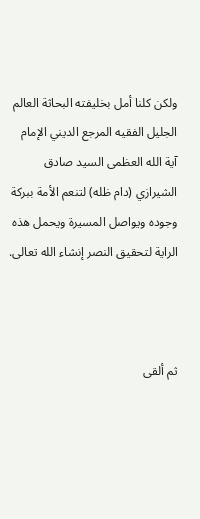ولكن كلنا أمل بخليفته البحاثة العالم الجليل الفقيه المرجع الديني الإمام آية الله العظمى السيد صادق الشيرازي (دام ظله) لتنعم الأمة ببركة وجوده ويواصل المسيرة ويحمل هذه الراية لتحقيق النصر إنشاء الله تعالى.



ثم ألقى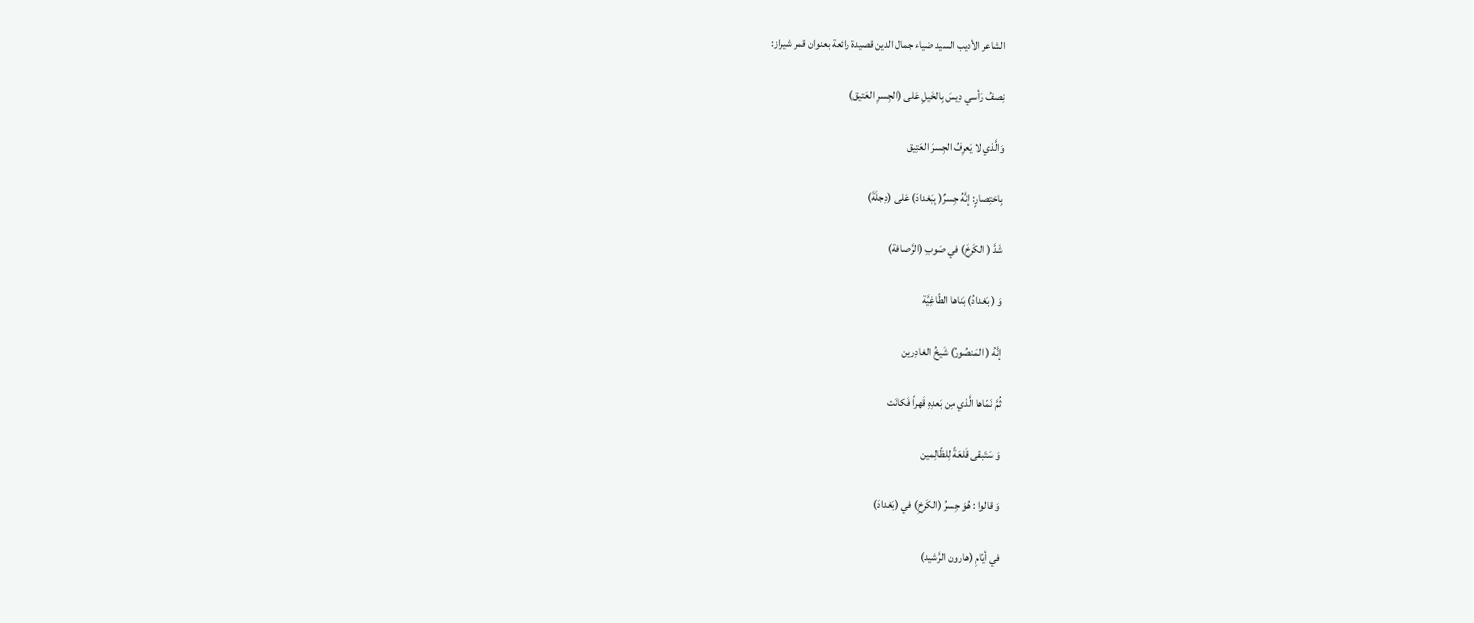الشاعر الأديب السيد ضياء جمال الدين قصيدة رائعة بعنوان قمر شيراز:

نِصفُ رَأسي دِيسَ بِالخَيلِ عَلى (الجِسرِ العَتيق)

وَالَّذي لا يَعرِفُ الجِسرَ العَتِيق

بِاختِصارٍ: إنَّهُ جِسرٌ( بِبَغدادَ) عَلى (دِجلَةَ)

شَدَّ ( الكَرخَ) في صَوبِ (الرَّصافة)

وَ ( بَغدادُ) بَناها الطّاغِيَّة

إنَّهُ ( المَنصُورُ) شَيخُ الغادِرين

ثُمَّ نَمّاها الَّذي مِن بَعدِهِ قَهراً فَكانَت

وَ سَتَبقى قَلعَةً لِلظّالِمين

وَ قالوا : هُوَ جِسرُ (الكَرخِ) في (بَغدادَ)

في أيّامِ (هارون الرَّشيد)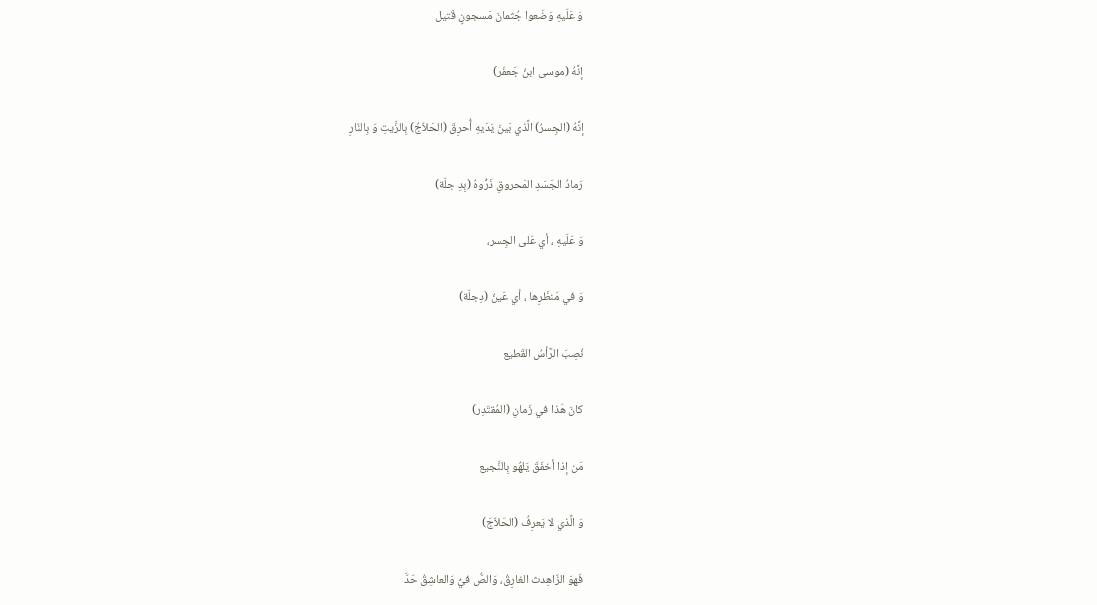وَ عَلَيهِ وَضَعوا جُثمانَ مَسجونٍ قَتيل

إنَّهُ (موسى ابنُ جَعفَر)

إنَّهُ (الجِسرُ) الَّذي بَينَ يَدَيهِ أُحرِقَ (الحَلاّجُ) بِالزَّيتِ وَ بِالنّارِ

رَمادُ الجَسَدِ المَحروقِ ذَرُّوهُ (بِدِ جلَة)

وَ عَلَيهِ ، أي عَلى الجِسر،

وَ في مَنظَرِها ، أي عَينُ (دِجلَة)

نُصِبَ الرَّأسُ القَطيع

كانَ هَذا في زَمانِ (المُقتَدِر)

مَن إذا أخفَقَ يَلهُو بِالنَّجيع

وَ الَّذي لا يَعرِفُ (الحَلاّجَ)

فَهوَ الزّاهِدث الغارِقُ، وَالصُّ فيُّ وَالعاشِقُ حَدَّ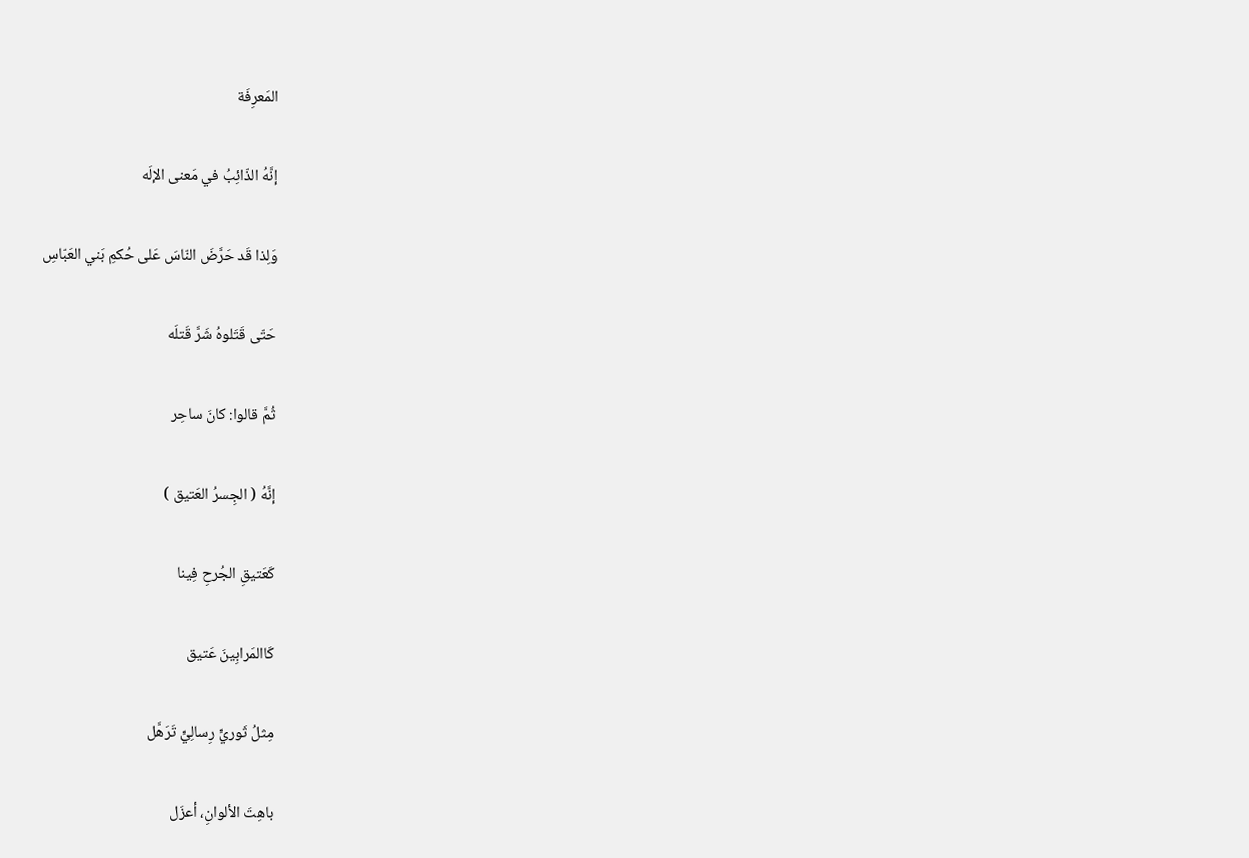المَعرِفَة

إنَّهُ الذّائِبُ في مَعنى الإلَه

وَلِذا قَد حَرَّضَ النّاسَ عَلى حُكمِ بَني العَبّاسِ

حَتّى قَتَلوهُ شَرَّ قَتلَه

ثُمَّ قالوا: كانَ ساحِر

إنَّهُ ( الجِسرُ العَتيق )

كَعَتيقِ الجُرحِ فِينا

كَاالمَرابِينَ عَتيق

مِثلُ ثَوريٍّ رِسالِيٍّ تَرَهَّل

باهِتَ الألوانِ، أعزَل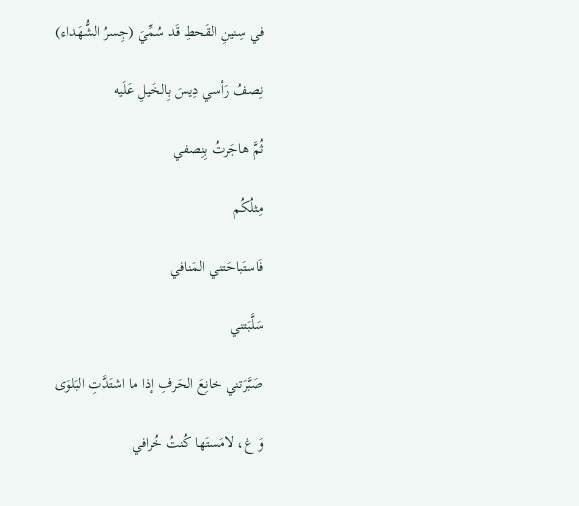في سِنينِ القَحطِ قَد سُمِّيَ (جِسرُ الشُّهَداء)

نِصفُ رَأسي دِيسَ بِالخَيلِ عَلَيه

ثُمَّ هاجَرتُ بِنِصفي

مِثلُكُم

فَاستَباحَتني المَنافي

سَلَّبَتني

صَبَّرَتني خانِعَ الحَرفِ إذا ما اشتَدَّتِ البَلوَى

وَ غ، لامَستَها كُنتُ خُرافي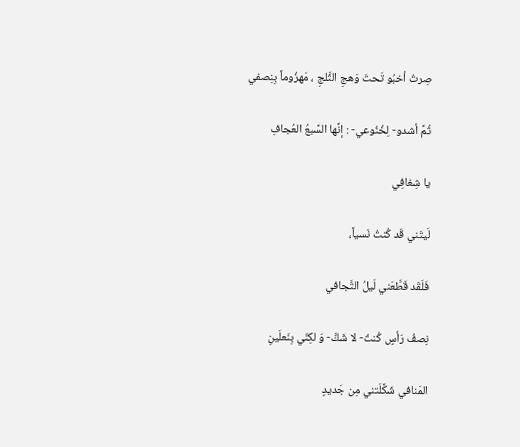صِرتُ أخبُو تَحتَ وَهجِ الثَّلجِ ، مَهزُوماً بِنِصفي

ثُمَّ أشدو- لِخُنُوعي- : إنَّها السَّبعُ العُجافِ

يا شِغافِي

لَيتَني قَد كُنتُ نَسياً،

فَلَقَد قَطَّعَني لَيلُ التَّجافي

نِصفُ رَأسٍ كُنتُ- لا شَكَّ- وَ لكِنّي بِنَعلَينِ

المَنافي شَكَّلَتني مِن جَديدٍ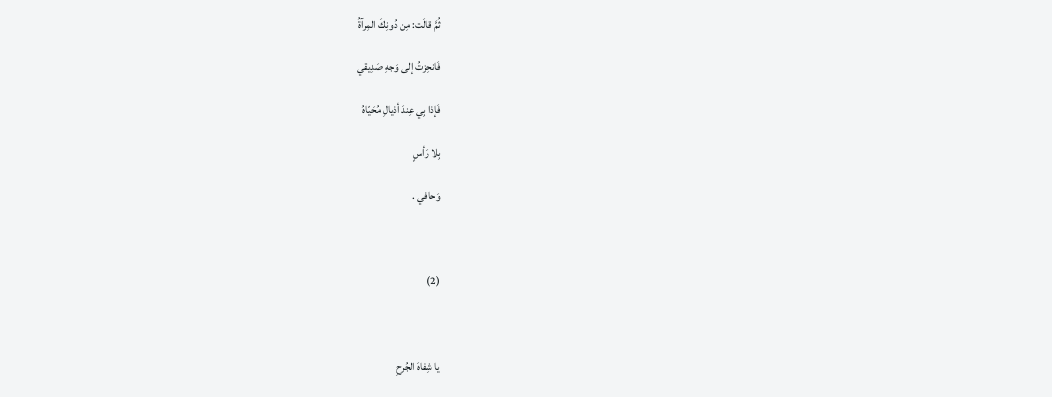ثُمَّ قالَت: مِن دُونِكَ المِرآةُ

فَانحِزتُ إلى وَجهِ صَدِيقي

فَإذا بِي عِندَ أذيالِ مُحَيّاهُ

بِلا رَأسٍ

وَحافي .



(2)



يا شِفاهَ الجُرحِ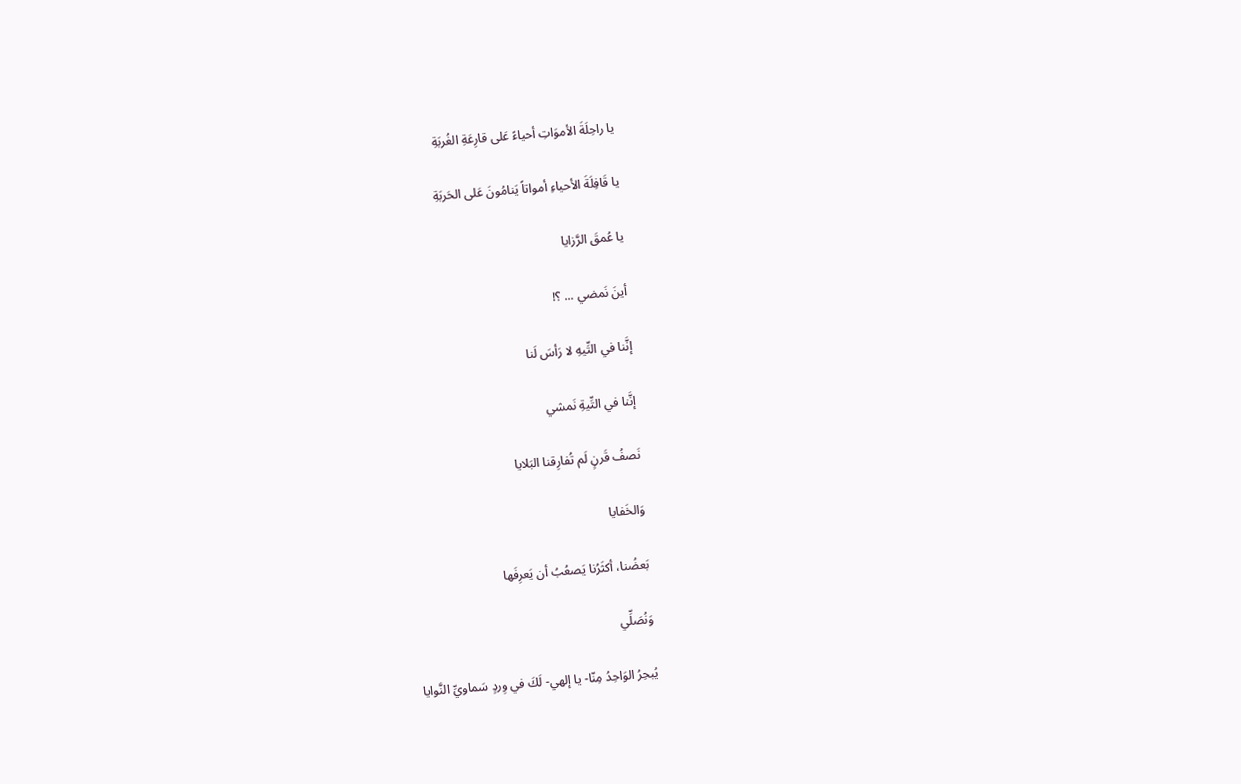يا راحِلَةَ الأموَاتِ أحياءً عَلى قارِعَةِ الغُربَةِ

يا قَافِلَةَ الأحياءِ أمواتاً يَنامُونَ عَلى الحَربَةِ

يا عُمقَ الرَّزايا

أينَ نَمضي ... ؟‍‍!

إنَّنا في التِّيهِ لا رَأسَ لَنا

إنَّنا في التِّيةِ نَمشي

نَصفُ قَرنٍ لَم تُفارِقنا البَلايا

وَالخَفايا

بَعضُنا، أكثَرُنا يَصعُبُ أن يَعرِفَها

وَنُصَلِّي

يُبحِرُ الوَاحِدُ مِنّا- يا إلهي- لَكَ في وِردٍ سَماويِّ النَّوايا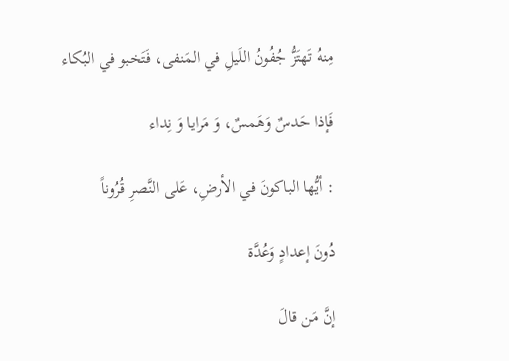مِنهُ تَهتَزُّ جُفُونُ اللَيلِ في المَنفى، فَتَخبو في البُكاء

فَإذا حَدسٌ وَهَمسٌ، وَ مَرايا وَ نِداء

: أيُّها الباكونَ في الأرضِ، عَلى النَّصرِ قُرُوناً

دُونَ إعدادٍ وَعُدَّة

إنَّ مَن قالَ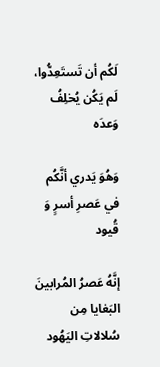لَكُم أن تَستَعِدُّوا، لَم يَكُن يُخلِفُ وَعدَه

وَهُوَ يَدري أنَّكُم في عَصرِ أسرٍ وَ قُيود

إنَّهُ عَصرُ المُرابينَ البَغايا مِن سُلالاتِ اليَهُود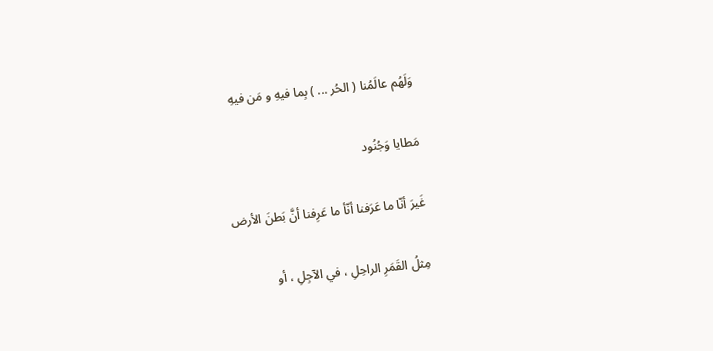وَلَهُم عالَمُنا ( الحُر ... ) بِما فيهِ و مَن فيهِ

مَطايا وَجُنُود

غَيرَ أنّا ما عَرَفنا أنّأ ما عَرِفنا أنَّ بَطنَ الأرض

مِثلُ القَمَرِ الراحِلِ ، في الآجِلِ ، أو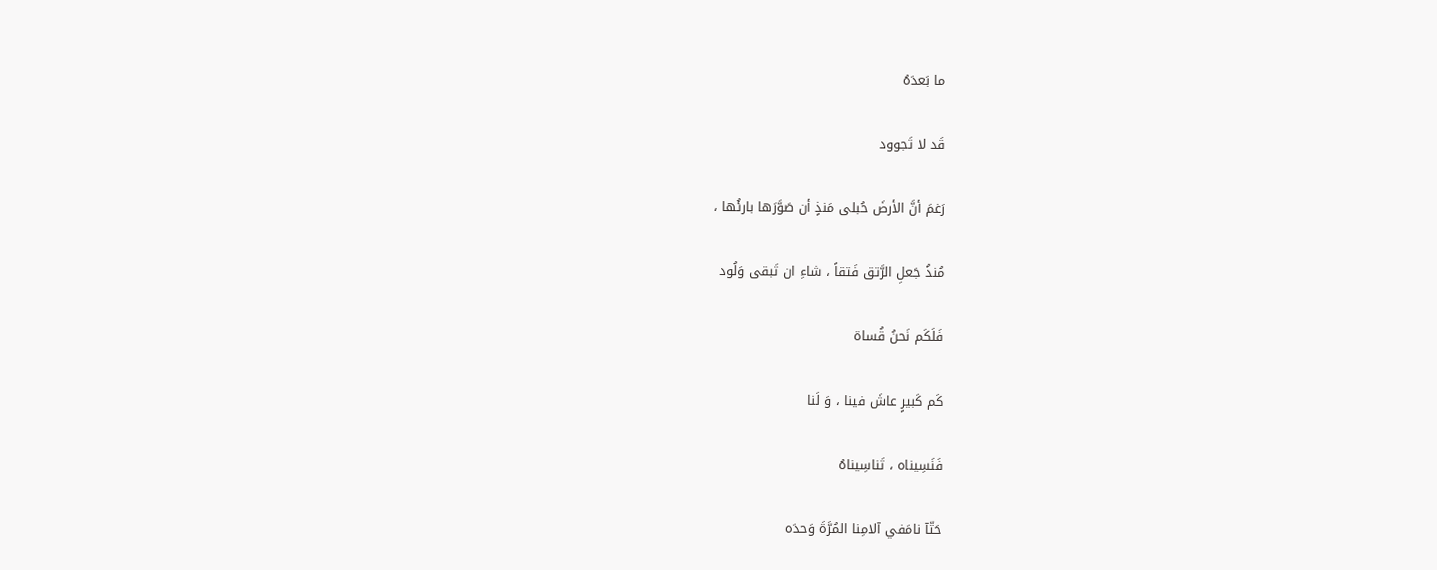ما بَعدَهُ

قَد لا تَجوود

رَغمَ أنَّ الأرضَ حُبلى مَنذٍ أن صَوَّرَها بارئُها ،

مُنذُ جَعلِ الرَّتق فَتقاً ، شاءِ ان تَبقى وَلُود

فَلَكَم نَحنُ قُساة

كَم كَبيرٍ عاشَ فينا ، وَ لَنا

فَنَسِيناه ، تَناسِيناهُ

حَتّآ نامَفي آلامِنا المُرَّةَ وَحدَه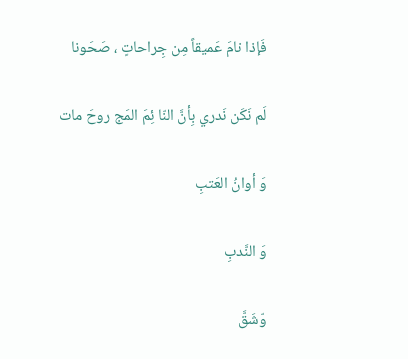فَإذا نامَ عَميقاً مِن جِراحاتٍ ، صَحَونا

لَم نَكَن نَدري بِأنَّ النّا ئِمَ المَج روحَ مات

وَ أوانُ العَتبِ

وَ النَّدبِ

وّشَقَّ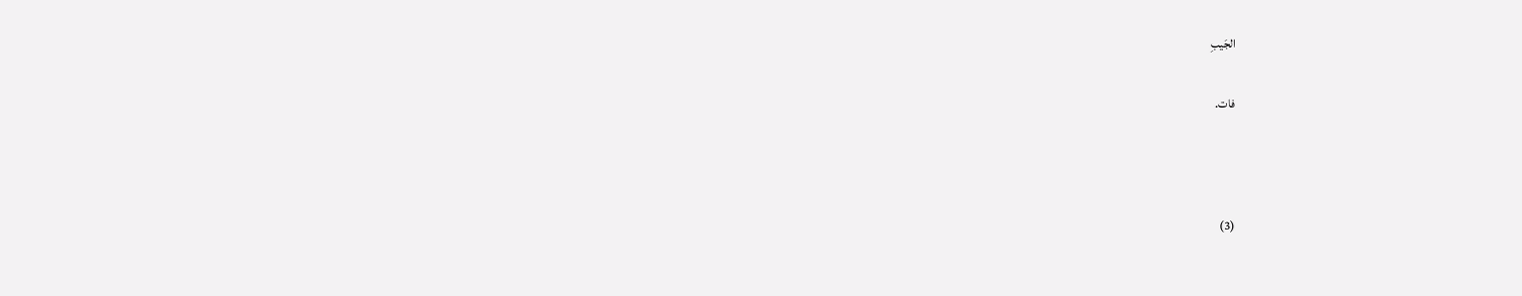الجَيبِ

فات.



(3)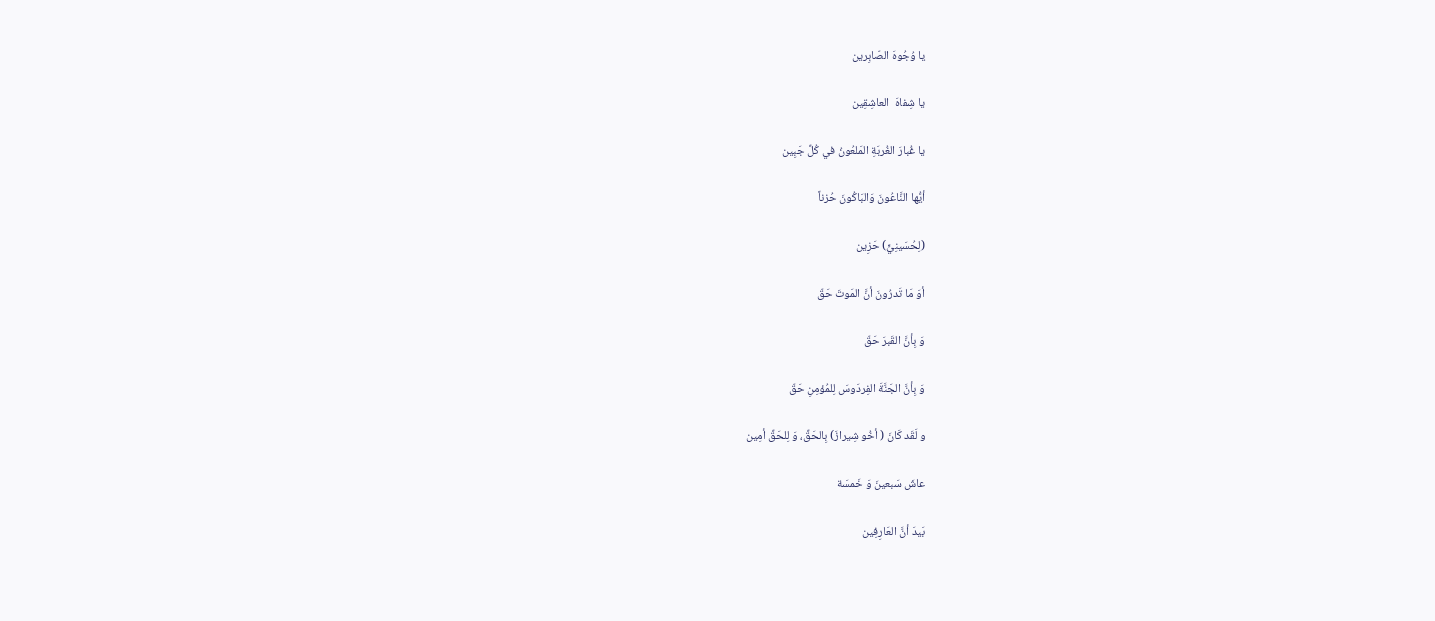يا وُجُوهَ الصّابِرين

يا شِفاهَ  العاشِقِين

يا غُبارَ الغُربَةِ المَلعُونُ في كُلِّ جَبِين

أيُّها النَّاعُونَ وَالبَاكُونَ حُزناً

(لِحُسَينِيٍّ) حَزِين

أوَ مَا تَدرُونَ أنَّ المَوتَ حَقّ

وَ بِأنَّ القَبرَ حَقّ

وَ بِأنَّ الجَنَّةَ الفِردَوسَ لِلمُؤمِنِ حَقّ

و لَقَد كَانَ ( أخُو شِيرازَ) بِالحَقِّ، وَ لِلحَقِّ أمِين

عاشَ سَبعينَ وَ خَمسَة

بَيدَ أنَّ العَارِفِين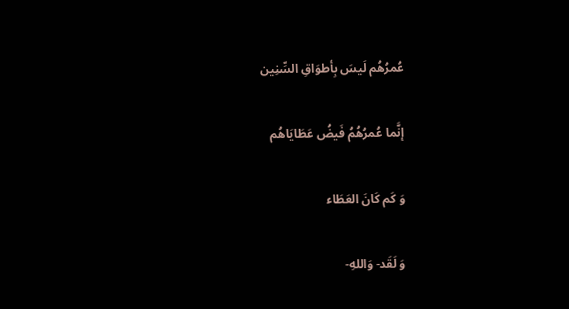عُمرُهُم لَيسَ بِأطوَاقِ السِّنِين

إنَّما عُمرُهُمُ فَيضُ عَطَايَاهُم

وَ كَم كَانَ العَطَاء

وَ لَقَد- وَاللهِ-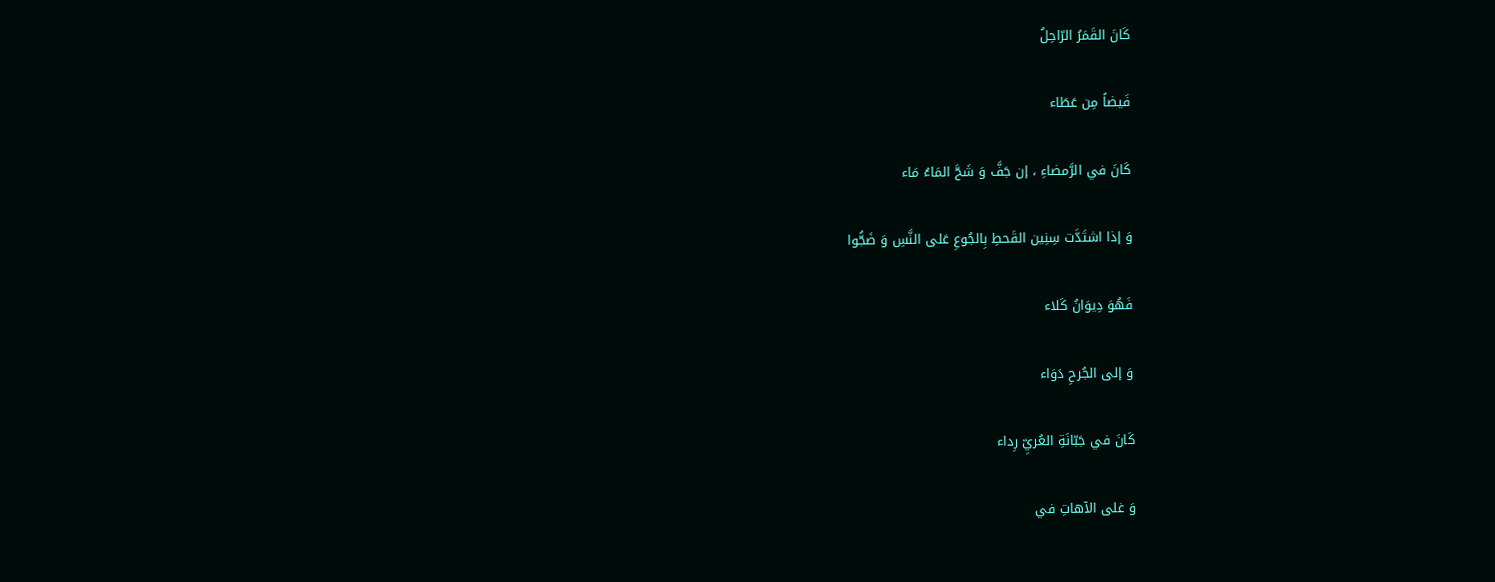كَانَ القَمَرُ الرّاحِلُ

فَيضاً مِن عَطَاء

كَانَ في الرَّمضاءِ ، إن جَفَّ وَ شَحَّ المَاءُ مَاء

وَ إذا اشتَدَّت سِنِين القَحطِ بِالجُوعِ عَلى النَّسِ وَ ضَجُّوا

فَهُوَ دِيوَانُ كَلاء

وَ إلى الجُرحِ دَوَاء

كَانَ في جَبّانَةِ العُريِّ رِداء

وَ غلى الآهاتِ في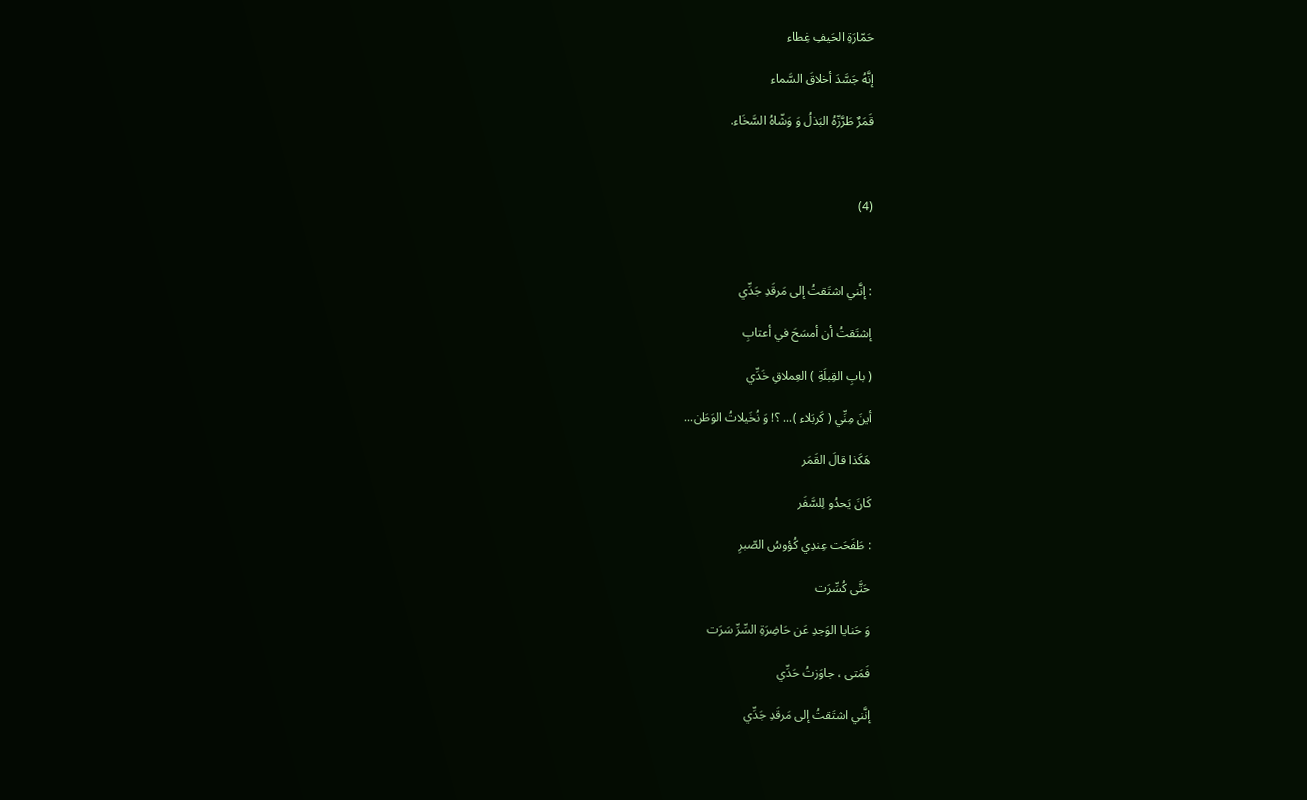حَمّارَةِ الحَيفِ غِطاء

إنَّهُ جَسَّدَ أخلاقَ السَّماء

قَمَرٌ طَرَّزّهُ البَذلُ وَ وَشّاهُ السَّخَاء.



(4)



: إنَّني اشتَقتُ إلى مَرقَدِ جَدِّي

إشتَقتُ أن أمسَحَ في أعتابِ

( بابِ القِبلَةِ ) العِملاقِ خَدِّي

أينَ مِنِّي ( كَربَلاء )... ؟! وَ نُخَيلاتُ الوَطَن...

هَكَذا قالَ القَمَر

كَانَ يَحدُو لِلسَّفَر

: طَفَحَت عِندِي كُؤوسُ الصّبرِ

حَتَّى كُسِّرَت

وَ حَنايا الوَجدِ عَن حَاضِرَةِ السِّرِّ سَرَت

فَمَتى ، جاوَزتُ حَدِّي

إنَّني اشتَقتُ إلى مَرقَدِ جَدِّي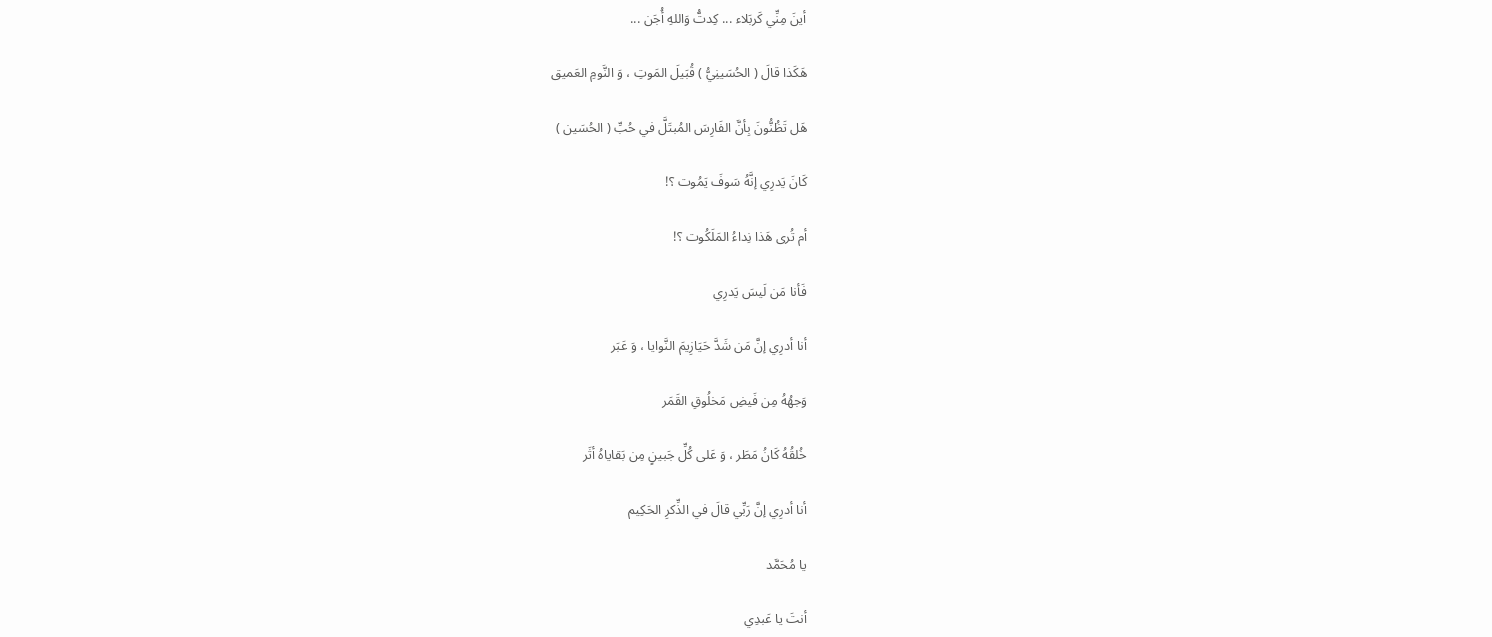أينَ مِنِّي كَربَلاء ... كِدتُّ وَاللهِ أُجَن ...

هَكَذا قالَ ( الحُسَينِيُّ ) قُبَيلَ المَوتِ ، وَ النَّومِ العَميق

هَل تَظُنُّونَ بِأنَّ الفَارِسَ المُبتَلَّ في حُبِّ ( الحُسَين )

كَانَ يَدرِي إنَّهُ سَوفَ يَمُوت ؟!

أم تُرى هَذا نِداءُ المَلَكُوت ؟!

فَأنا مَن لَيسَ يَدرِي

أنا أدرِي إنَّ مَن شَدَّ حَيَازِيمَ النَّوايا ، وَ عَبَر

وَجهُهُ مِن فَيضِ مَخلُوقِ القَمَر

خُلقُهُ كَانُ مَطَر ، وَ عَلى كُلِّ جَبينٍ مِن بَقاياهُ أثَر

أنا أدرِي إنَّ رَبِّي قالَ في الذِّكرِ الحَكِيم

يا مُحَمَّد

أنتَ يا عَبدِي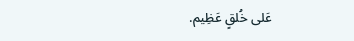عَلى خُلقٍ عَظِيم.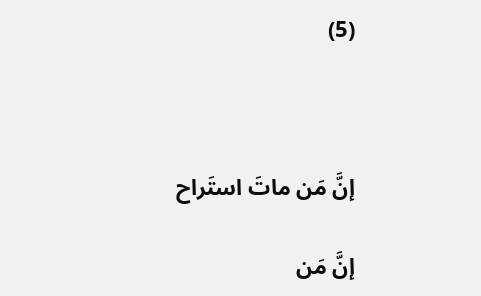(5)



إنَّ مَن ماتَ استَراح

إنَّ مَن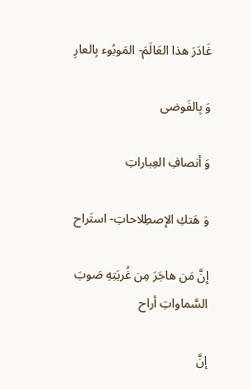غَادَرَ هذا العَالَمَ- المَوبُوء بِالعارِ

وَ بِالفَوضى

وَ أنصافِ العِباراتِ

وَ هَتكِ الإصطِلاحاتِ- استَراح

إنَّ مَن هاجَرَ مِن غُربَتِهِ صَوبَ السَّماواتِ أراح

إنَّ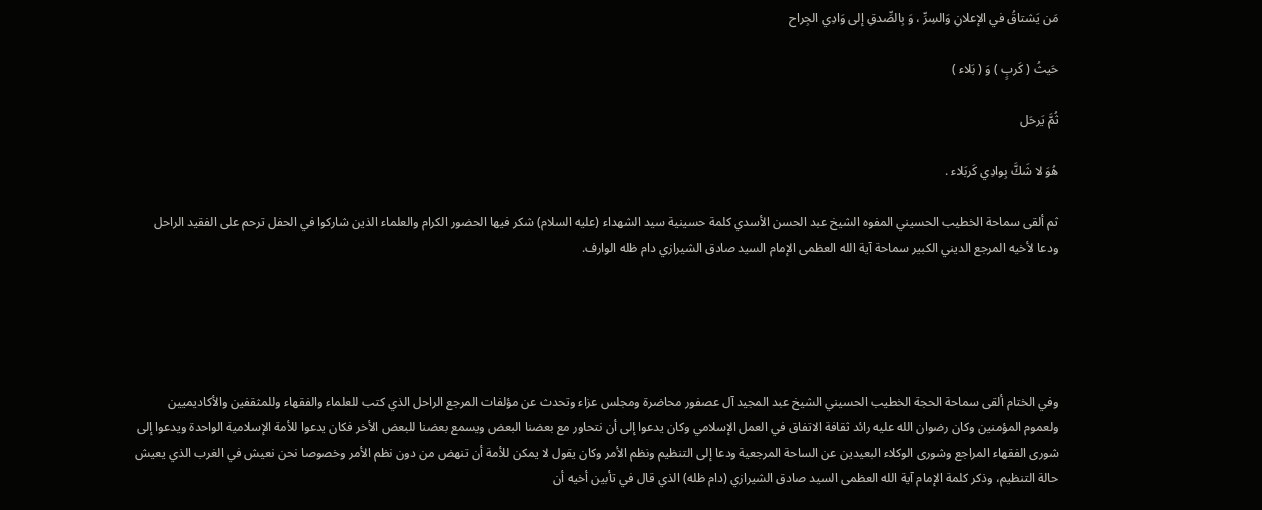مَن يَشتاقُ في الإعلانِ وَالسِرِّ ، وَ بِالصِّدقِ إلى وَادِي الجِراح

حَيثُ ( كَربٍ ) وَ ( بَلاء )

ثُمَّ يَرحَل

هُوَ لا شَكَّ بِوادِي كَربَلاء .

ثم ألقى سماحة الخطيب الحسيني المفوه الشيخ عبد الحسن الأسدي كلمة حسينية سيد الشهداء (عليه السلام) شكر فيها الحضور الكرام والعلماء الذين شاركوا في الحفل ترحم على الفقيد الراحل ودعا لأخيه المرجع الديني الكبير سماحة آية الله العظمى الإمام السيد صادق الشيرازي دام ظله الوارف.





وفي الختام ألقى سماحة الحجة الخطيب الحسيني الشيخ عبد المجيد آل عصفور محاضرة ومجلس عزاء وتحدث عن مؤلفات المرجع الراحل الذي كتب للعلماء والفقهاء وللمثقفين والأكاديميين ولعموم المؤمنين وكان رضوان الله عليه رائد ثقافة الاتفاق في العمل الإسلامي وكان يدعوا إلى أن نتحاور مع بعضنا البعض ويسمع بعضنا للبعض الأخر فكان يدعوا للأمة الإسلامية الواحدة ويدعوا إلى شورى الفقهاء المراجع وشورى الوكلاء البعيدين عن الساحة المرجعية ودعا إلى التنظيم ونظم الأمر وكان يقول لا يمكن للأمة أن تنهض من دون نظم الأمر وخصوصا نحن نعيش في الغرب الذي يعيش حالة التنظيم، وذكر كلمة الإمام آية الله العظمى السيد صادق الشيرازي (دام ظله) الذي قال في تأبين أخيه أن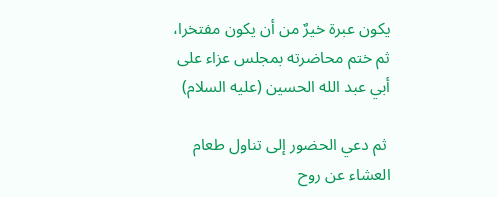يكون عبرة خيرٌ من أن يكون مفتخرا، ثم ختم محاضرته بمجلس عزاء على أبي عبد الله الحسين (عليه السلام)

 ثم دعي الحضور إلى تناول طعام العشاء عن روح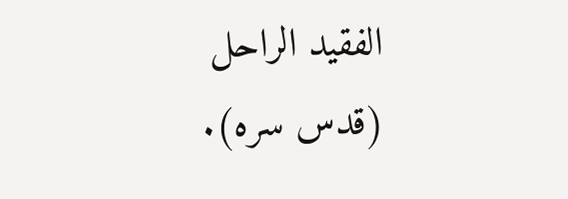الفقيد الراحل (قدس سره).